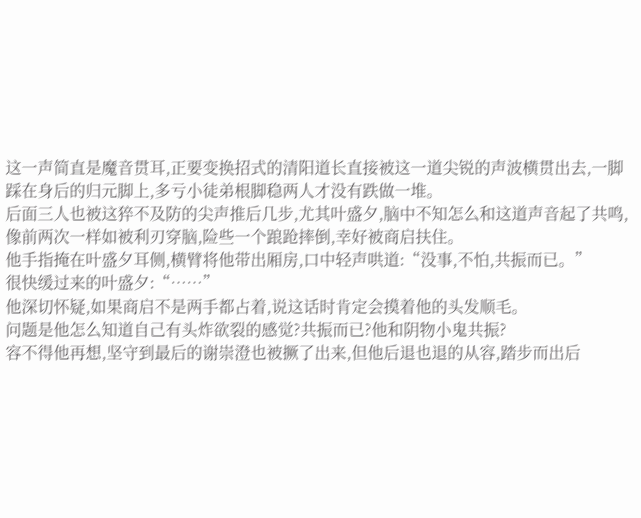这一声简直是魔音贯耳,正要变换招式的清阳道长直接被这一道尖锐的声波横贯出去,一脚踩在身后的归元脚上,多亏小徒弟根脚稳两人才没有跌做一堆。
后面三人也被这猝不及防的尖声推后几步,尤其叶盛夕,脑中不知怎么和这道声音起了共鸣,像前两次一样如被利刃穿脑,险些一个踉跄摔倒,幸好被商启扶住。
他手指掩在叶盛夕耳侧,横臂将他带出厢房,口中轻声哄道:“没事,不怕,共振而已。”
很快缓过来的叶盛夕:“……”
他深切怀疑,如果商启不是两手都占着,说这话时肯定会摸着他的头发顺毛。
问题是他怎么知道自己有头炸欲裂的感觉?共振而已?他和阴物小鬼共振?
容不得他再想,坚守到最后的谢崇澄也被撅了出来,但他后退也退的从容,踏步而出后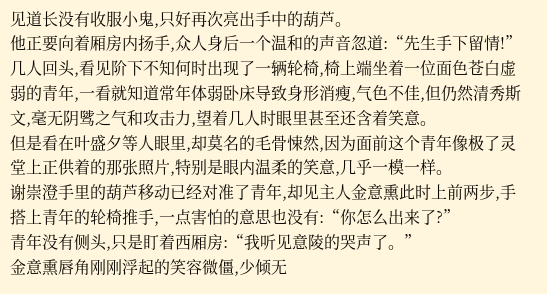见道长没有收服小鬼,只好再次亮出手中的葫芦。
他正要向着厢房内扬手,众人身后一个温和的声音忽道:“先生手下留情!”
几人回头,看见阶下不知何时出现了一辆轮椅,椅上端坐着一位面色苍白虚弱的青年,一看就知道常年体弱卧床导致身形消瘦,气色不佳,但仍然清秀斯文,毫无阴骘之气和攻击力,望着几人时眼里甚至还含着笑意。
但是看在叶盛夕等人眼里,却莫名的毛骨悚然,因为面前这个青年像极了灵堂上正供着的那张照片,特别是眼内温柔的笑意,几乎一模一样。
谢崇澄手里的葫芦移动已经对准了青年,却见主人金意熏此时上前两步,手搭上青年的轮椅推手,一点害怕的意思也没有:“你怎么出来了?”
青年没有侧头,只是盯着西厢房:“我听见意陵的哭声了。”
金意熏唇角刚刚浮起的笑容微僵,少倾无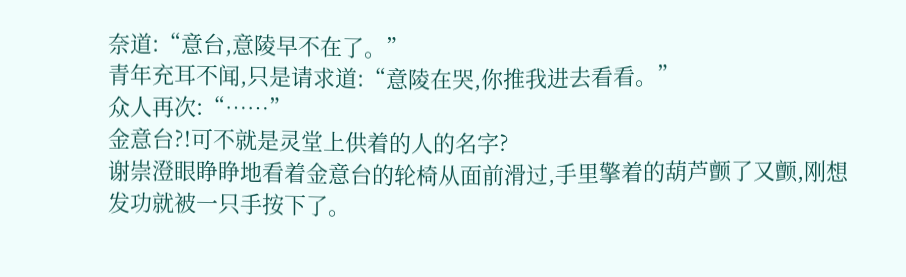奈道:“意台,意陵早不在了。”
青年充耳不闻,只是请求道:“意陵在哭,你推我进去看看。”
众人再次:“……”
金意台?!可不就是灵堂上供着的人的名字?
谢崇澄眼睁睁地看着金意台的轮椅从面前滑过,手里擎着的葫芦颤了又颤,刚想发功就被一只手按下了。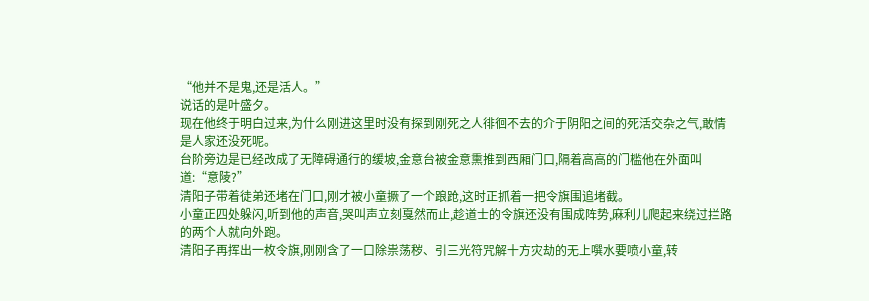“他并不是鬼,还是活人。”
说话的是叶盛夕。
现在他终于明白过来,为什么刚进这里时没有探到刚死之人徘徊不去的介于阴阳之间的死活交杂之气,敢情是人家还没死呢。
台阶旁边是已经改成了无障碍通行的缓坡,金意台被金意熏推到西厢门口,隔着高高的门槛他在外面叫道:“意陵?”
清阳子带着徒弟还堵在门口,刚才被小童撅了一个踉跄,这时正抓着一把令旗围追堵截。
小童正四处躲闪,听到他的声音,哭叫声立刻戛然而止,趁道士的令旗还没有围成阵势,麻利儿爬起来绕过拦路的两个人就向外跑。
清阳子再挥出一枚令旗,刚刚含了一口除祟荡秽、引三光符咒解十方灾劫的无上噀水要喷小童,转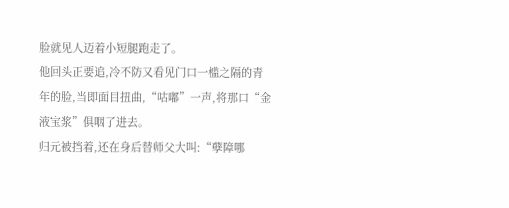脸就见人迈着小短腿跑走了。
他回头正要追,冷不防又看见门口一槛之隔的青年的脸,当即面目扭曲,“咕嘟”一声,将那口“金液宝浆”俱咽了进去。
归元被挡着,还在身后替师父大叫:“孽障哪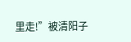里走!”被清阳子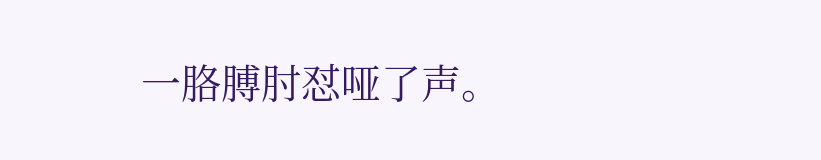一胳膊肘怼哑了声。